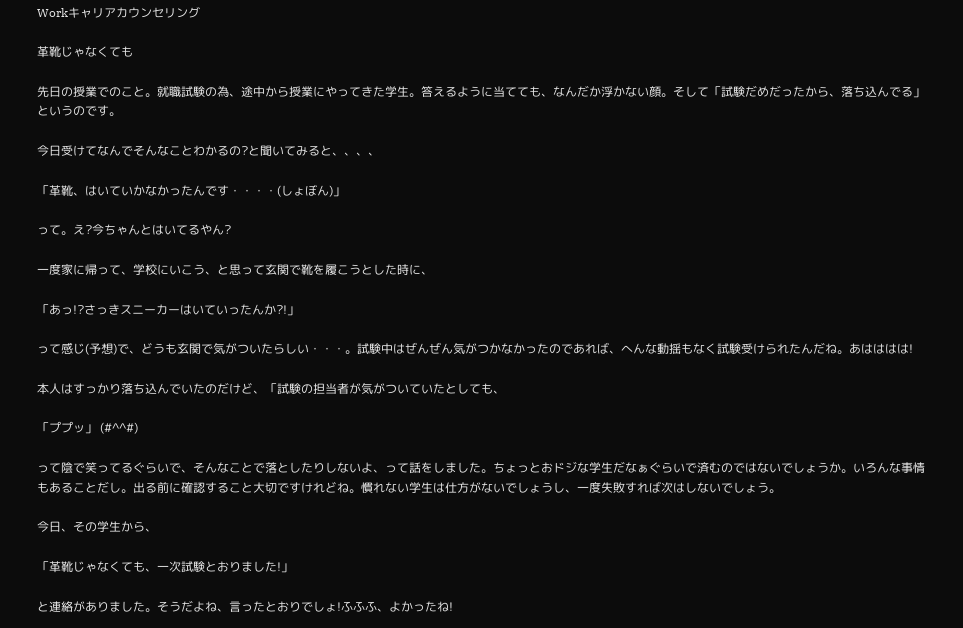Workキャリアカウンセリング

革靴じゃなくても

先日の授業でのこと。就職試験の為、途中から授業にやってきた学生。答えるように当てても、なんだか浮かない顔。そして「試験だめだったから、落ち込んでる」というのです。

今日受けてなんでそんなことわかるの?と聞いてみると、、、、

「革靴、はいていかなかったんです・・・・(しょぼん)」

って。え?今ちゃんとはいてるやん?

一度家に帰って、学校にいこう、と思って玄関で靴を履こうとした時に、

「あっ!?さっきスニーカーはいていったんか?!」

って感じ(予想)で、どうも玄関で気がついたらしい・・・。試験中はぜんぜん気がつかなかったのであれば、へんな動揺もなく試験受けられたんだね。あはははは!

本人はすっかり落ち込んでいたのだけど、「試験の担当者が気がついていたとしても、

「ププッ」 (#^^#)

って陰で笑ってるぐらいで、そんなことで落としたりしないよ、って話をしました。ちょっとおドジな学生だなぁぐらいで済むのではないでしょうか。いろんな事情もあることだし。出る前に確認すること大切ですけれどね。慣れない学生は仕方がないでしょうし、一度失敗すれば次はしないでしょう。

今日、その学生から、

「革靴じゃなくても、一次試験とおりました!」

と連絡がありました。そうだよね、言ったとおりでしょ!ふふふ、よかったね!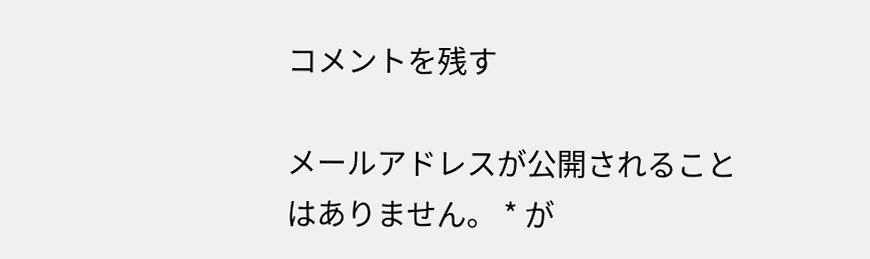コメントを残す

メールアドレスが公開されることはありません。 * が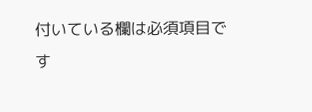付いている欄は必須項目です